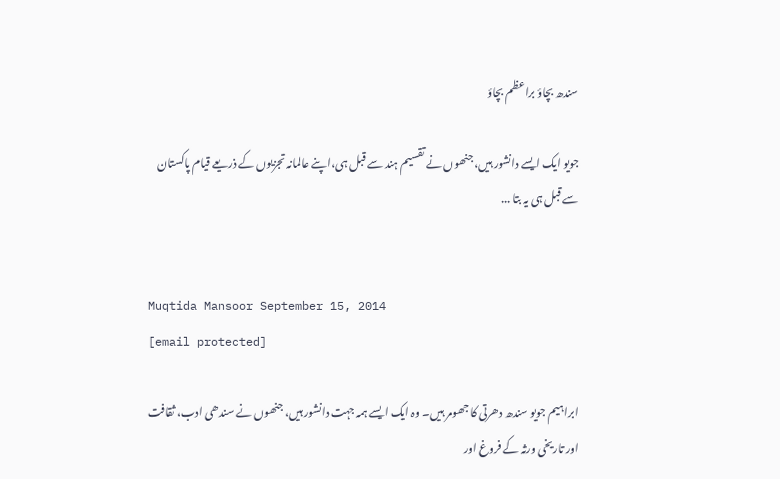سندھ بچاؤ براعظم بچاؤ

جویو ایک ایسے دانشور ہیں، جنھوں نے تقسیم ہند سے قبل ہی،اپنے عالمانہ تجزیوں کے ذریعے قیام پاکستان سے قبل ہی یہ بتا ...


Muqtida Mansoor September 15, 2014
[email protected]

ابراہیم جویو سندھ دھرتی کا جھومر ہیں۔ وہ ایک ایسے ہمہ جہت دانشور ہیں، جنھوں نے سندھی ادب، ثقافت اور تاریخی ورثہ کے فروغ اور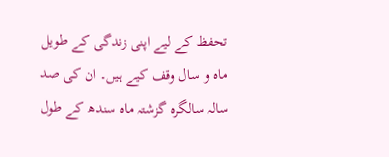تحفظ کے لیے اپنی زندگی کے طویل ماہ و سال وقف کیے ہیں۔ ان کی صد سالہ سالگرہ گزشتہ ماہ سندھ کے طول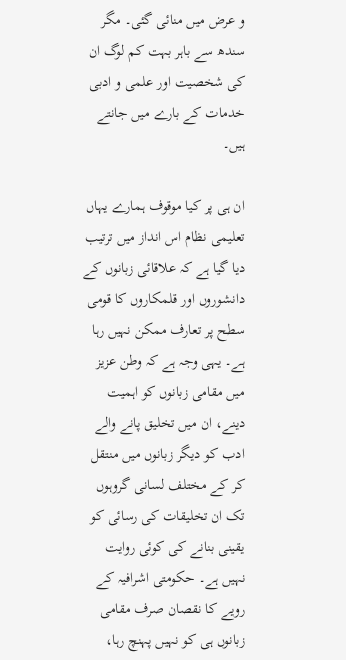و عرض میں منائی گئی۔ مگر سندھ سے باہر بہت کم لوگ ان کی شخصیت اور علمی و ادبی خدمات کے بارے میں جانتے ہیں۔

ان ہی پر کیا موقوف ہمارے یہاں تعلیمی نظام اس انداز میں ترتیب دیا گیا ہے کہ علاقائی زبانوں کے دانشوروں اور قلمکاروں کا قومی سطح پر تعارف ممکن نہیں رہا ہے۔ یہی وجہ ہے کہ وطن عزیز میں مقامی زبانوں کو اہمیت دینے، ان میں تخلیق پانے والے ادب کو دیگر زبانوں میں منتقل کر کے مختلف لسانی گروہوں تک ان تخلیقات کی رسائی کو یقینی بنانے کی کوئی روایت نہیں ہے۔ حکومتی اشرافیہ کے رویے کا نقصان صرف مقامی زبانوں ہی کو نہیں پہنچ رہا،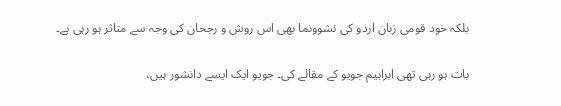بلکہ خود قومی زبان اردو کی نشوونما بھی اس روش و رجحان کی وجہ سے متاثر ہو رہی ہے۔

بات ہو رہی تھی ابراہیم جویو کے مقالے کی۔ جویو ایک ایسے دانشور ہیں،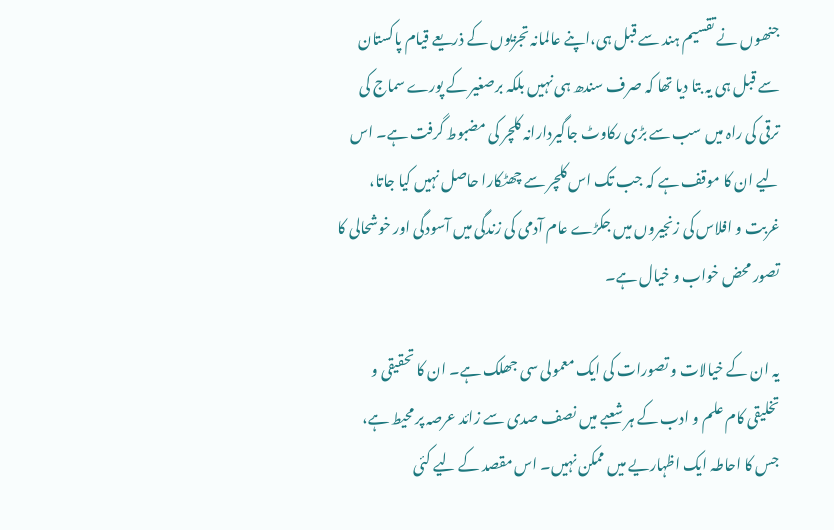جنھوں نے تقسیم ہند سے قبل ہی،اپنے عالمانہ تجزیوں کے ذریعے قیام پاکستان سے قبل ہی یہ بتا دیا تھا کہ صرف سندھ ہی نہیں بلکہ برصغیر کے پورے سماج کی ترقی کی راہ میں سب سے بڑی رکاوٹ جاگیردارانہ کلچر کی مضبوط گرفت ہے۔ اس لیے ان کا موقف ہے کہ جب تک اس کلچر سے چھٹکارا حاصل نہیں کیا جاتا، غربت و افلاس کی زنجیروں میں جکڑے عام آدمی کی زندگی میں آسودگی اور خوشحالی کا تصور محض خواب و خیال ہے۔

یہ ان کے خیالات و تصورات کی ایک معمولی سی جھلک ہے۔ ان کا تحقیقی و تخلیقی کام علم و ادب کے ہر شعبے میں نصف صدی سے زائد عرصہ پر محیط ہے، جس کا احاطہ ایک اظہاریے میں ممکن نہیں۔ اس مقصد کے لیے کئی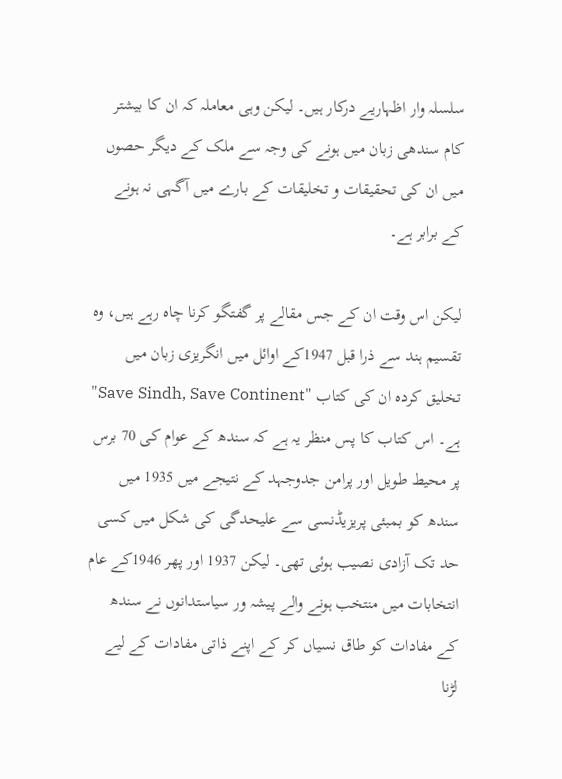سلسلہ وار اظہاریے درکار ہیں۔ لیکن وہی معاملہ کہ ان کا بیشتر کام سندھی زبان میں ہونے کی وجہ سے ملک کے دیگر حصوں میں ان کی تحقیقات و تخلیقات کے بارے میں آگہی نہ ہونے کے برابر ہے۔

لیکن اس وقت ان کے جس مقالے پر گفتگو کرنا چاہ رہے ہیں، وہ تقسیم ہند سے ذرا قبل 1947کے اوائل میں انگریزی زبان میں تخلیق کردہ ان کی کتاب "Save Sindh, Save Continent" ہے۔ اس کتاب کا پس منظر یہ ہے کہ سندھ کے عوام کی 70 برس پر محیط طویل اور پرامن جدوجہد کے نتیجے میں 1935 میں سندھ کو بمبئی پریزیڈنسی سے علیحدگی کی شکل میں کسی حد تک آزادی نصیب ہوئی تھی۔ لیکن 1937 اور پھر 1946کے عام انتخابات میں منتخب ہونے والے پیشہ ور سیاستدانوں نے سندھ کے مفادات کو طاق نسیاں کر کے اپنے ذاتی مفادات کے لیے لڑنا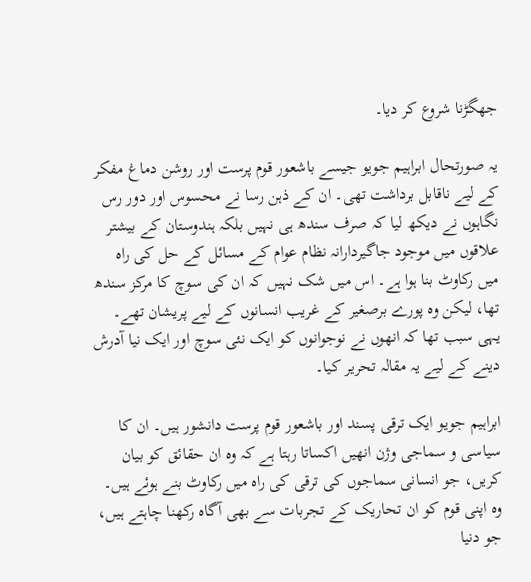جھگڑنا شروع کر دیا۔

یہ صورتحال ابراہیم جویو جیسے باشعور قوم پرست اور روشن دماغ مفکر کے لیے ناقابل برداشت تھی۔ ان کے ذہن رسا نے محسوس اور دور رس نگاہوں نے دیکھ لیا کہ صرف سندھ ہی نہیں بلکہ ہندوستان کے بیشتر علاقوں میں موجود جاگیردارانہ نظام عوام کے مسائل کے حل کی راہ میں رکاوٹ بنا ہوا ہے۔ اس میں شک نہیں کہ ان کی سوچ کا مرکز سندھ تھا، لیکن وہ پورے برصغیر کے غریب انسانوں کے لیے پریشان تھے۔ یہی سبب تھا کہ انھوں نے نوجوانوں کو ایک نئی سوچ اور ایک نیا آدرش دینے کے لیے یہ مقالہ تحریر کیا۔

ابراہیم جویو ایک ترقی پسند اور باشعور قوم پرست دانشور ہیں۔ ان کا سیاسی و سماجی وژن انھیں اکساتا رہتا ہے کہ وہ ان حقائق کو بیان کریں، جو انسانی سماجوں کی ترقی کی راہ میں رکاوٹ بنے ہوئے ہیں۔ وہ اپنی قوم کو ان تحاریک کے تجربات سے بھی آگاہ رکھنا چاہتے ہیں، جو دنیا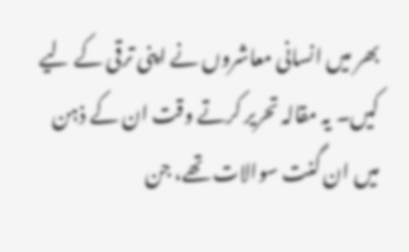بھر میں انسانی معاشروں نے اپنی ترقی کے لیے کیں۔ یہ مقالہ تحریر کرتے وقت ان کے ذہن میں ان گنت سوالات تھے، جن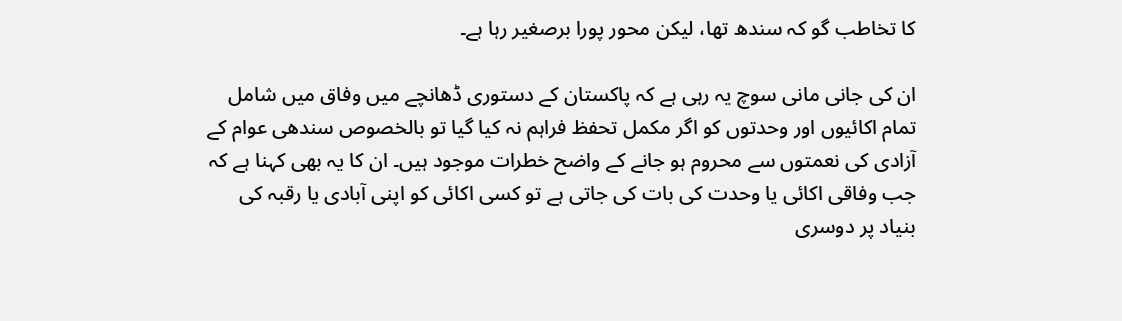کا تخاطب گو کہ سندھ تھا، لیکن محور پورا برصغیر رہا ہے۔

ان کی جانی مانی سوچ یہ رہی ہے کہ پاکستان کے دستوری ڈھانچے میں وفاق میں شامل تمام اکائیوں اور وحدتوں کو اگر مکمل تحفظ فراہم نہ کیا گیا تو بالخصوص سندھی عوام کے آزادی کی نعمتوں سے محروم ہو جانے کے واضح خطرات موجود ہیں۔ ان کا یہ بھی کہنا ہے کہ جب وفاقی اکائی یا وحدت کی بات کی جاتی ہے تو کسی اکائی کو اپنی آبادی یا رقبہ کی بنیاد پر دوسری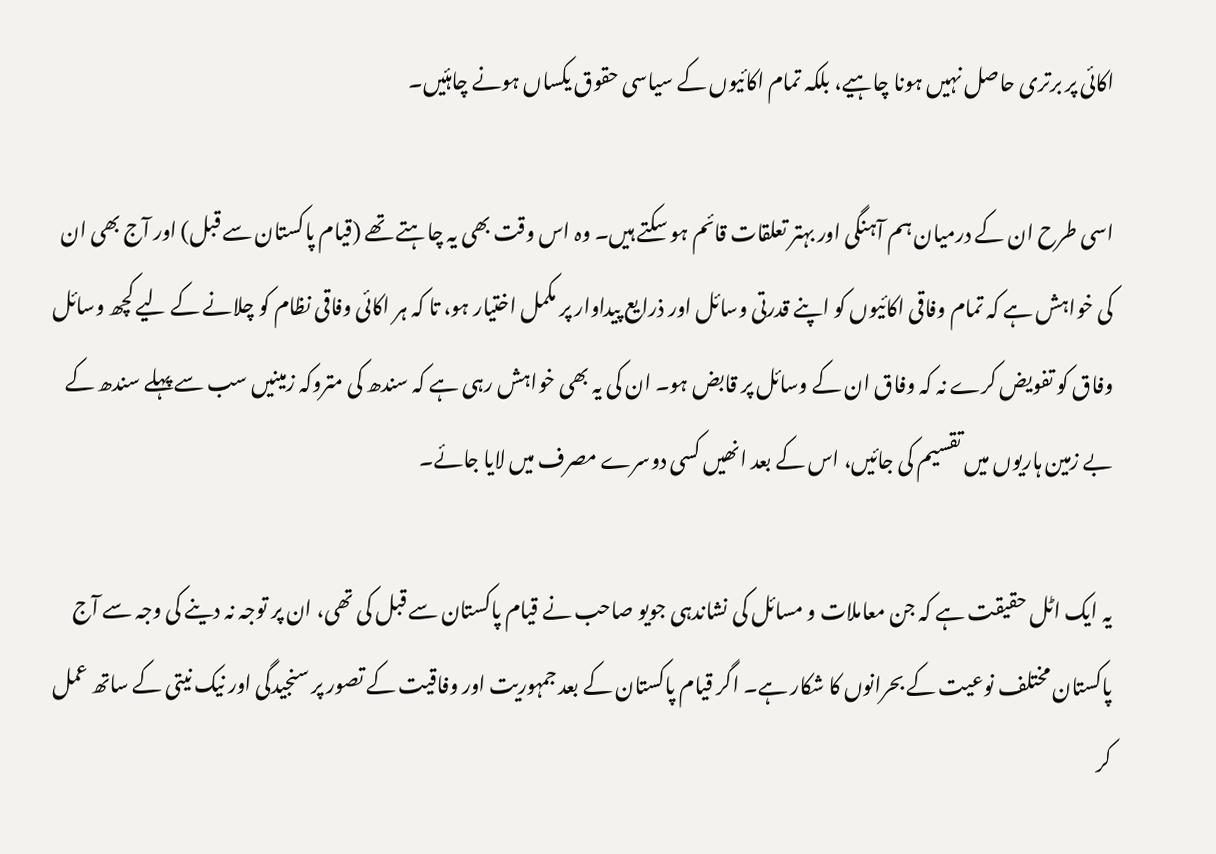اکائی پر برتری حاصل نہیں ہونا چاہیے، بلکہ تمام اکائیوں کے سیاسی حقوق یکساں ہونے چاہئیں۔

اسی طرح ان کے درمیان ہم آہنگی اور بہتر تعلقات قائم ہو سکتے ہیں۔ وہ اس وقت بھی یہ چاہتے تھے (قیام پاکستان سے قبل) اور آج بھی ان کی خواہش ہے کہ تمام وفاقی اکائیوں کو اپنے قدرتی وسائل اور ذرایع پیداوار پر مکمل اختیار ہو، تا کہ ہر اکائی وفاقی نظام کو چلانے کے لیے کچھ وسائل وفاق کو تفویض کرے نہ کہ وفاق ان کے وسائل پر قابض ہو۔ ان کی یہ بھی خواہش رہی ہے کہ سندھ کی متروکہ زمینیں سب سے پہلے سندھ کے بے زمین ہاریوں میں تقسیم کی جائیں، اس کے بعد انھیں کسی دوسرے مصرف میں لایا جائے۔

یہ ایک اٹل حقیقت ہے کہ جن معاملات و مسائل کی نشاندہی جویو صاحب نے قیام پاکستان سے قبل کی تھی، ان پر توجہ نہ دینے کی وجہ سے آج پاکستان مختلف نوعیت کے بحرانوں کا شکار ہے۔ اگر قیام پاکستان کے بعد جمہوریت اور وفاقیت کے تصور پر سنجیدگی اور نیک نیتی کے ساتھ عمل کر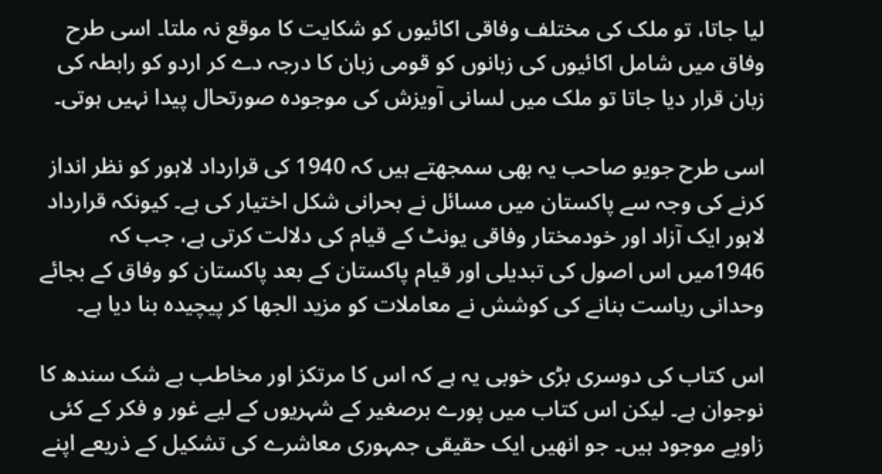لیا جاتا، تو ملک کی مختلف وفاقی اکائیوں کو شکایت کا موقع نہ ملتا۔ اسی طرح وفاق میں شامل اکائیوں کی زبانوں کو قومی زبان کا درجہ دے کر اردو کو رابطہ کی زبان قرار دیا جاتا تو ملک میں لسانی آویزش کی موجودہ صورتحال پیدا نہیں ہوتی۔

اسی طرح جویو صاحب یہ بھی سمجھتے ہیں کہ 1940 کی قرارداد لاہور کو نظر انداز کرنے کی وجہ سے پاکستان میں مسائل نے بحرانی شکل اختیار کی ہے۔ کیونکہ قرارداد لاہور ایک آزاد اور خودمختار وفاقی یونٹ کے قیام کی دلالت کرتی ہے، جب کہ 1946میں اس اصول کی تبدیلی اور قیام پاکستان کے بعد پاکستان کو وفاق کے بجائے وحدانی ریاست بنانے کی کوشش نے معاملات کو مزید الجھا کر پیچیدہ بنا دیا ہے۔

اس کتاب کی دوسری بڑی خوبی یہ ہے کہ اس کا مرتکز اور مخاطب بے شک سندھ کا نوجوان ہے۔ لیکن اس کتاب میں پورے برصغیر کے شہریوں کے لیے غور و فکر کے کئی زاویے موجود ہیں۔ جو انھیں ایک حقیقی جمہوری معاشرے کی تشکیل کے ذریعے اپنے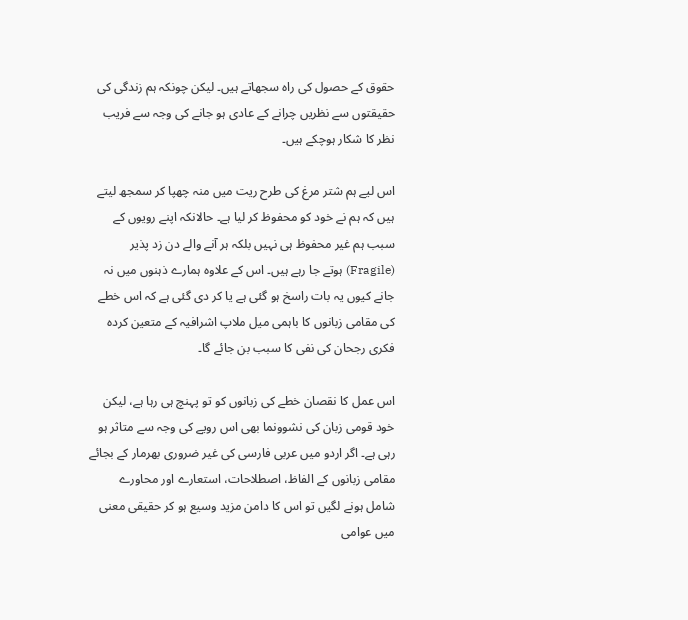حقوق کے حصول کی راہ سجھاتے ہیں۔ لیکن چونکہ ہم زندگی کی حقیقتوں سے نظریں چرانے کے عادی ہو جانے کی وجہ سے فریب نظر کا شکار ہوچکے ہیں۔

اس لیے ہم شتر مرغ کی طرح ریت میں منہ چھپا کر سمجھ لیتے ہیں کہ ہم نے خود کو محفوظ کر لیا ہے۔ حالانکہ اپنے رویوں کے سبب ہم غیر محفوظ ہی نہیں بلکہ ہر آنے والے دن زد پذیر (Fragile) ہوتے جا رہے ہیں۔ اس کے علاوہ ہمارے ذہنوں میں نہ جانے کیوں یہ بات راسخ ہو گئی ہے یا کر دی گئی ہے کہ اس خطے کی مقامی زبانوں کا باہمی میل ملاپ اشرافیہ کے متعین کردہ فکری رجحان کی نفی کا سبب بن جائے گا۔

اس عمل کا نقصان خطے کی زبانوں کو تو پہنچ ہی رہا ہے، لیکن خود قومی زبان کی نشوونما بھی اس رویے کی وجہ سے متاثر ہو رہی ہے۔ اگر اردو میں عربی فارسی کی غیر ضروری بھرمار کے بجائے مقامی زبانوں کے الفاظ، اصطلاحات، استعارے اور محاورے شامل ہونے لگیں تو اس کا دامن مزید وسیع ہو کر حقیقی معنی میں عوامی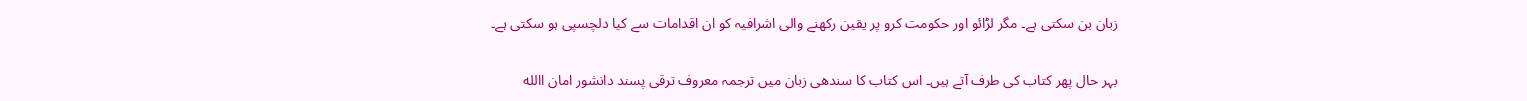زبان بن سکتی ہے۔ مگر لڑائو اور حکومت کرو پر یقین رکھنے والی اشرافیہ کو ان اقدامات سے کیا دلچسپی ہو سکتی ہے۔

بہر حال پھر کتاب کی طرف آتے ہیں۔ اس کتاب کا سندھی زبان میں ترجمہ معروف ترقی پسند دانشور امان االله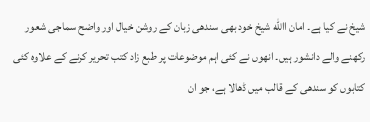شیخ نے کیا ہے۔ امان االله شیخ خود بھی سندھی زبان کے روشن خیال اور واضح سماجی شعور رکھنے والے دانشور ہیں۔ انھوں نے کئی اہم موضوعات پر طبع زاد کتب تحریر کرنے کے علاوہ کئی کتابوں کو سندھی کے قالب میں ڈھالا ہے، جو ان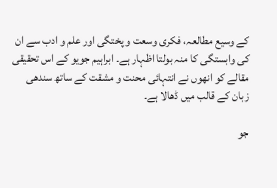کے وسیع مطالعہ، فکری وسعت و پختگی اور علم و ادب سے ان کی وابستگی کا منہ بولتا اظہار ہے۔ ابراہیم جویو کے اس تحقیقی مقالے کو انھوں نے انتہائی محنت و مشقت کے ساتھ سندھی زبان کے قالب میں ڈھالا ہے۔

جو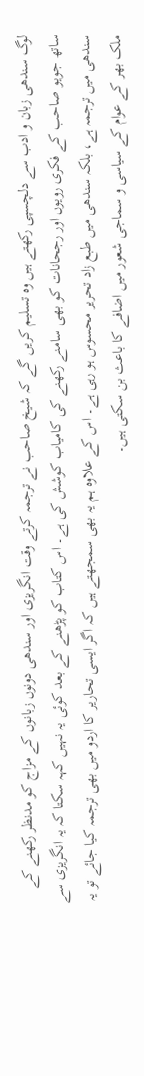لوگ سندھی زبان و ادب سے دلچسپی رکھتے ہیں وہ تسلیم کریں گے کہ شیخ صاحب نے ترجمہ کرتے وقت انگریزی اور سندھی دونوں زبانوں کے مزاج کو مدنظر رکھنے کے ساتھ جویو صاحب کے فکری رویوں اور رجحانات کو بھی سامنے رکھنے کی کامیاب کوشش کی ہے۔ اس کتاب کو پڑھنے کے بعد کوئی یہ نہیں کہہ سکتا کہ یہ انگریزی سے سندھی میں ترجمہ ہے، بلکہ سندھی میں طبع زاد تحریر محسوس ہو رہی ہے۔ اس کے علاوہ ہم یہ بھی سمجھتے ہیں کہ اگر ایسی تحاریر کا اردو میں بھی ترجمہ کیا جائے تو یہ ملک بھر کے عوام کے سیاسی و سماجی شعور میں اضافے کا باعث بن سکتی ہیں۔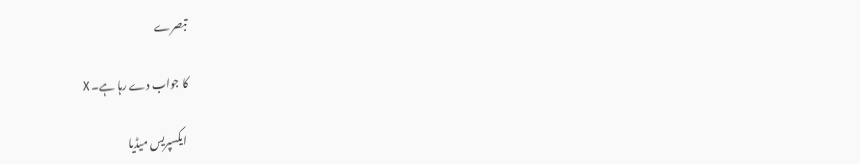تبصرے

کا جواب دے رہا ہے۔ X

ایکسپریس میڈیا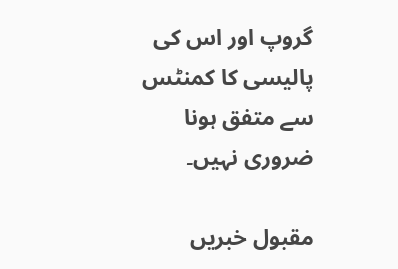گروپ اور اس کی پالیسی کا کمنٹس سے متفق ہونا ضروری نہیں۔

مقبول خبریں